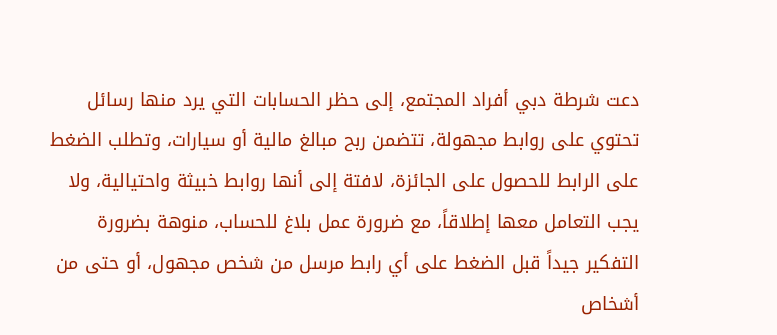دعت شرطة دبي أفراد المجتمع، إلى حظر الحسابات التي يرد منها رسائل تحتوي على روابط مجهولة، تتضمن ربح مبالغ مالية أو سيارات، وتطلب الضغط على الرابط للحصول على الجائزة، لافتة إلى أنها روابط خبيثة واحتيالية، ولا يجب التعامل معها إطلاقاً، مع ضرورة عمل بلاغ للحساب، منوهة بضرورة التفكير جيداً قبل الضغط على أي رابط مرسل من شخص مجهول، أو حتى من أشخاص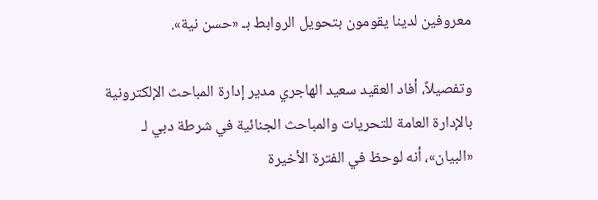معروفين لدينا يقومون بتحويل الروابط بـ «حسن نية».

وتفصيلاً، أفاد العقيد سعيد الهاجري مدير إدارة المباحث الإلكترونية بالإدارة العامة للتحريات والمباحث الجنائية في شرطة دبي لـ «البيان»، أنه لوحظ في الفترة الأخيرة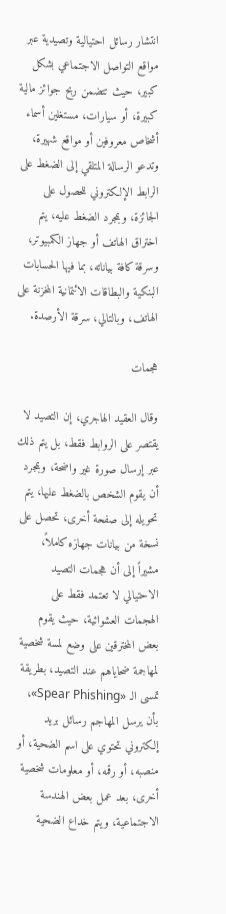انتشار رسائل احتيالية وتصيدية عبر مواقع التواصل الاجتماعي بشكل كبير، حيث تتضمن ربح جوائز مالية كبيرة، أو سيارات، مستغلين أسماء أشخاص معروفين أو مواقع شهيرة، وتدعو الرسالة المتلقي إلى الضغط على الرابط الإلكتروني للحصول على الجائزة، وبمجرد الضغط عليه، يتم اختراق الهاتف أو جهاز الكمبيوتر، وسرقة كافة بياناته، بما فيها الحسابات البنكية والبطاقات الائتمانية المخزنة على الهاتف، وبالتالي، سرقة الأرصدة.

هجمات

وقال العقيد الهاجري، إن التصيد لا يقتصر على الروابط فقط، بل يتم ذلك عبر إرسال صورة غير واضحة، وبمجرد أن يقوم الشخص بالضغط عليها، يتم تحويله إلى صفحة أخرى، تحصل على نسخة من بيانات جهازه كاملاً، مشيراً إلى أن هجمات التصيد الاحتيالي لا تعتمد فقط على الهجمات العشوائية، حيث يقوم بعض المخترقين على وضع لمسة شخصية لمهاجمة ضحاياهم عند التصيد، بطريقة تمسى الـ «Spear Phishing»، بأن يرسل المهاجم رسائل بريد إلكتروني تحتوي على اسم الضحية، أو منصبه، أو رقمه، أو معلومات شخصية أخرى، بعد عمل بعض الهندسة الاجتماعية، ويتم خداع الضحية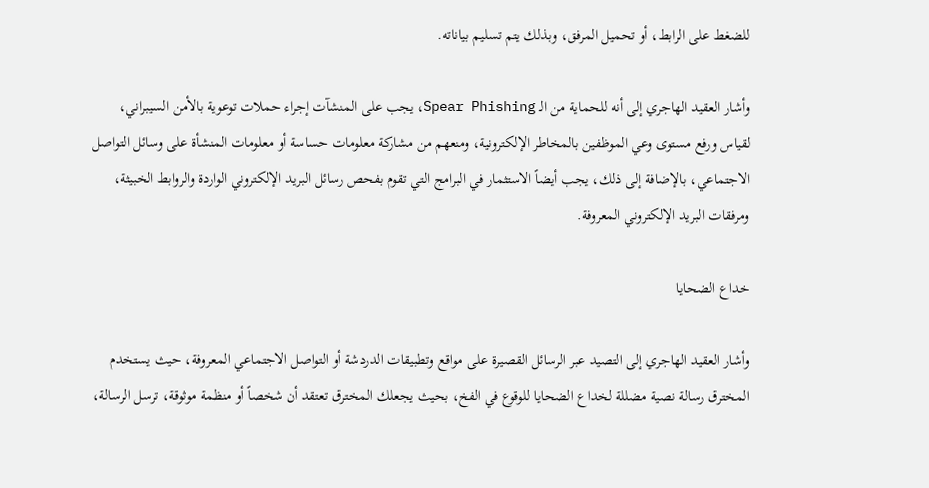للضغط على الرابط، أو تحميل المرفق، وبذلك يتم تسليم بياناته.

وأشار العقيد الهاجري إلى أنه للحماية من الـ Spear Phishing، يجب على المنشآت إجراء حملات توعوية بالأمن السيبراني، لقياس ورفع مستوى وعي الموظفين بالمخاطر الإلكترونية، ومنعهم من مشاركة معلومات حساسة أو معلومات المنشأة على وسائل التواصل الاجتماعي، بالإضافة إلى ذلك، يجب أيضاً الاستثمار في البرامج التي تقوم بفحص رسائل البريد الإلكتروني الواردة والروابط الخبيثة، ومرفقات البريد الإلكتروني المعروفة.

خداع الضحايا

وأشار العقيد الهاجري إلى التصيد عبر الرسائل القصيرة على مواقع وتطبيقات الدردشة أو التواصل الاجتماعي المعروفة، حيث يستخدم المخترق رسالة نصية مضللة لخداع الضحايا للوقوع في الفخ، بحيث يجعلك المخترق تعتقد أن شخصاً أو منظمة موثوقة، ترسل الرسالة،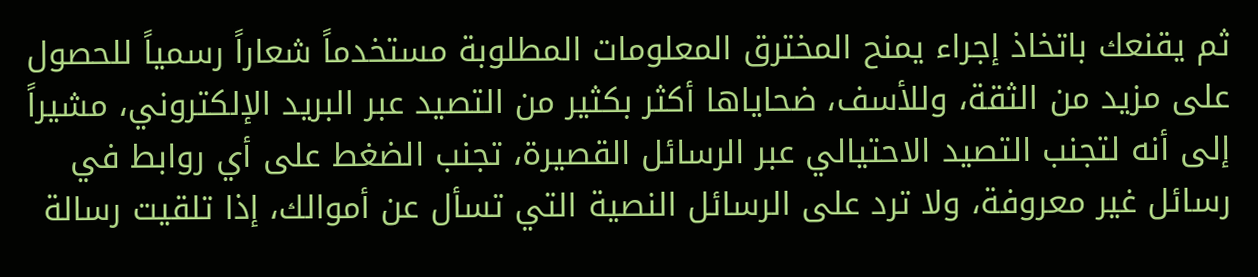ثم يقنعك باتخاذ إجراء يمنح المخترق المعلومات المطلوبة مستخدماً شعاراً رسمياً للحصول على مزيد من الثقة، وللأسف، ضحاياها أكثر بكثير من التصيد عبر البريد الإلكتروني، مشيراً إلى أنه لتجنب التصيد الاحتيالي عبر الرسائل القصيرة، تجنب الضغط على أي روابط في رسائل غير معروفة، ولا ترد على الرسائل النصية التي تسأل عن أموالك، إذا تلقيت رسالة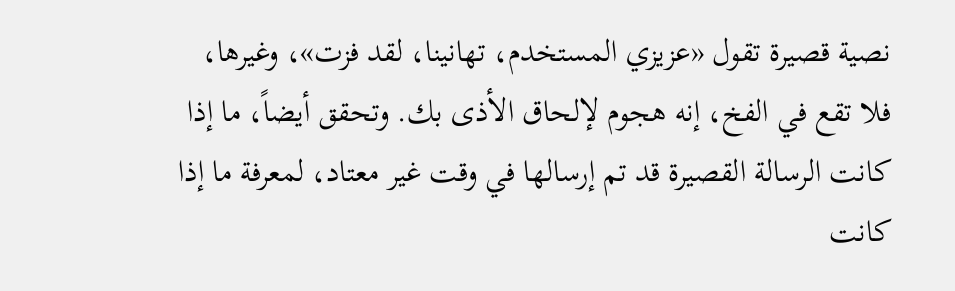نصية قصيرة تقول «عزيزي المستخدم، تهانينا، لقد فزت»، وغيرها، فلا تقع في الفخ، إنه هجوم لإلحاق الأذى بك. وتحقق أيضاً، ما إذا كانت الرسالة القصيرة قد تم إرسالها في وقت غير معتاد، لمعرفة ما إذا كانت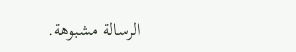الرسالة مشبوهة.